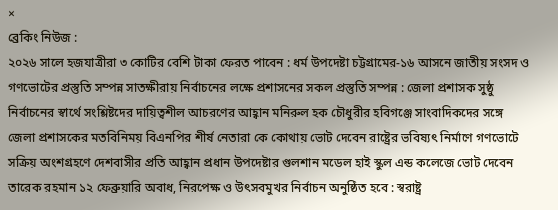×
ব্রেকিং নিউজ :
২০২৬ সালে হজযাত্রীরা ৩ কোটির বেশি টাকা ফেরত পাবেন : ধর্ম উপদেষ্টা চট্টগ্রামের-১৬ আসনে জাতীয় সংসদ ও গণভোটের প্রস্তুতি সম্পন্ন সাতক্ষীরায় নির্বাচনের লক্ষে প্রশাসনের সকল প্রস্তুতি সম্পন্ন : জেলা প্রশাসক সুষ্ঠু নির্বাচনের স্বার্থে সংশ্লিষ্টদের দায়িত্বশীল আচরণের আহ্বান মনিরুল হক চৌধুরীর হবিগঞ্জে সাংবাদিকদের সঙ্গে জেলা প্রশাসকের মতবিনিময় বিএনপির শীর্ষ নেতারা কে কোথায় ভোট দেবেন রাষ্ট্রের ভবিষ্যৎ নির্মাণে গণভোটে সক্রিয় অংশগ্রহণে দেশবাসীর প্রতি আহ্বান প্রধান উপদেষ্টার গুলশান মডেল হাই স্কুল এন্ড কলেজে ভোট দেবেন তারেক রহমান ১২ ফেব্রুয়ারি অবাধ, নিরপেক্ষ ও উৎসবমুখর নির্বাচন অনুষ্ঠিত হবে : স্বরাষ্ট্র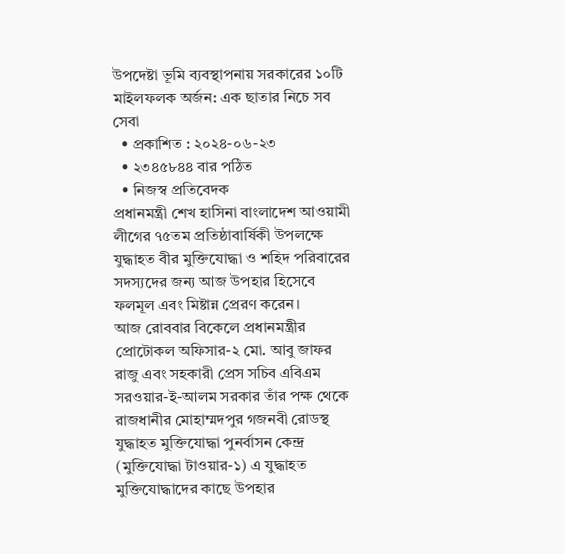উপদেষ্টা ভূমি ব্যবস্থাপনায় সরকারের ১০টি মাইলফলক অর্জন: এক ছাতার নিচে সব সেবা
  • প্রকাশিত : ২০২৪-০৬-২৩
  • ২৩৪৫৮৪৪ বার পঠিত
  • নিজস্ব প্রতিবেদক
প্রধানমন্ত্রী শেখ হাসিনা বাংলাদেশ আওয়ামী লীগের ৭৫তম প্রতিষ্ঠাবার্ষিকী উপলক্ষে যুদ্ধাহত বীর মুক্তিযোদ্ধা ও শহিদ পরিবারের সদস্যদের জন্য আজ উপহার হিসেবে ফলমূল এবং মিষ্টান্ন প্রেরণ করেন।
আজ রোববার বিকেলে প্রধানমন্ত্রীর প্রোটোকল অফিসার-২ মো. আবু জাফর রাজু এবং সহকারী প্রেস সচিব এবিএম সরওয়ার-ই-আলম সরকার তাঁর পক্ষ থেকে রাজধানীর মোহাম্মদপুর গজনবী রোডস্থ যুদ্ধাহত মুক্তিযোদ্ধা পুনর্বাসন কেন্দ্র (মুক্তিযোদ্ধা টাওয়ার-১) এ যুদ্ধাহত মুক্তিযোদ্ধাদের কাছে উপহার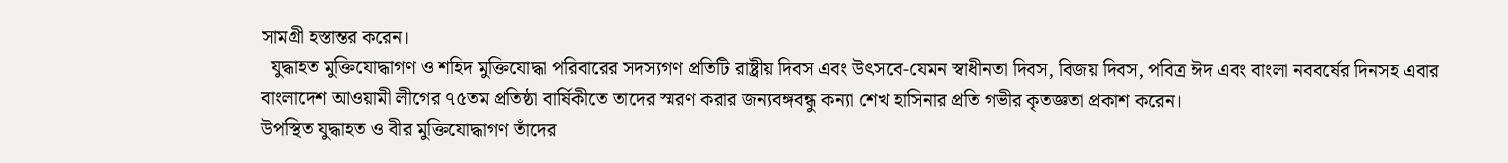সামগ্রী হস্তান্তর করেন।
  যুদ্ধাহত মুক্তিযোদ্ধাগণ ও শহিদ মুক্তিযোদ্ধা পরিবারের সদস্যগণ প্রতিটি রাষ্ট্রীয় দিবস এবং উৎসবে-যেমন স্বাধীনতা দিবস, বিজয় দিবস, পবিত্র ঈদ এবং বাংলা নববর্ষের দিনসহ এবার বাংলাদেশ আওয়ামী লীগের ৭৫তম প্রতিষ্ঠা বার্ষিকীতে তাদের স্মরণ করার জন্যবঙ্গবন্ধু কন্যা শেখ হাসিনার প্রতি গভীর কৃতজ্ঞতা প্রকাশ করেন।
উপস্থিত যুদ্ধাহত ও বীর মুক্তিযোদ্ধাগণ তাঁদের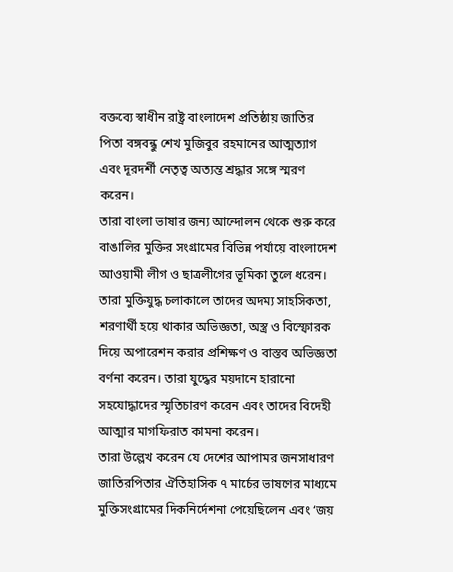বক্তব্যে স্বাধীন রাষ্ট্র বাংলাদেশ প্রতিষ্ঠায় জাতির পিতা বঙ্গবন্ধু শেখ মুজিবুর রহমানের আত্মত্যাগ এবং দূরদর্শী নেতৃত্ব অত্যন্ত শ্রদ্ধার সঙ্গে স্মরণ করেন।
তারা বাংলা ভাষার জন্য আন্দোলন থেকে শুরু করে বাঙালির মুক্তির সংগ্রামের বিভিন্ন পর্যায়ে বাংলাদেশ আওয়ামী লীগ ও ছাত্রলীগের ভূমিকা তুলে ধরেন।
তারা মুক্তিযুদ্ধ চলাকালে তাদের অদম্য সাহসিকতা, শরণার্থী হয়ে থাকার অভিজ্ঞতা, অস্ত্র ও বিস্ফোরক দিয়ে অপারেশন করার প্রশিক্ষণ ও বাস্তব অভিজ্ঞতা বর্ণনা করেন। তারা যুদ্ধের ময়দানে হারানো সহযোদ্ধাদের স্মৃতিচারণ করেন এবং তাদের বিদেহী আত্মার মাগফিরাত কামনা করেন।
তারা উল্লেখ করেন যে দেশের আপামর জনসাধারণ জাতিরপিতার ঐতিহাসিক ৭ মার্চের ভাষণের মাধ্যমে মুক্তিসংগ্রামের দিকনির্দেশনা পেয়েছিলেন এবং ‘জয়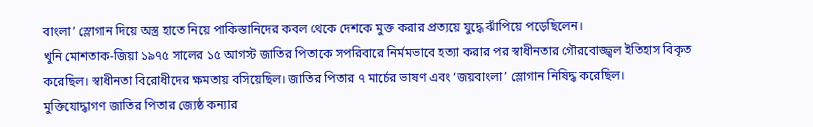বাংলা’ স্লোগান দিয়ে অস্ত্র হাতে নিয়ে পাকিস্তানিদের কবল থেকে দেশকে মুক্ত করার প্রত্যয়ে যুদ্ধে ঝাঁপিয়ে পড়েছিলেন।
খুনি মোশতাক-জিয়া ১৯৭৫ সালের ১৫ আগস্ট জাতির পিতাকে সপরিবারে নির্মমভাবে হত্যা করার পর স্বাধীনতার গৌরবোজ্জ্বল ইতিহাস বিকৃত করেছিল। স্বাধীনতা বিরোধীদের ক্ষমতায় বসিয়েছিল। জাতির পিতার ৭ মার্চের ভাষণ এবং ‘জয়বাংলা’ স্লোগান নিষিদ্ধ করেছিল।
মুক্তিযোদ্ধাগণ জাতির পিতার জ্যেষ্ঠ কন্যার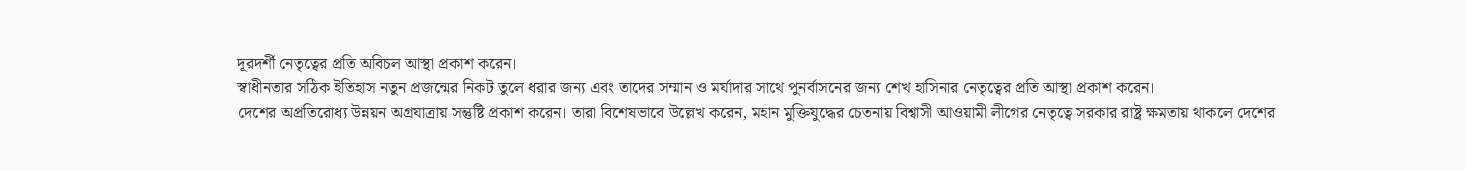দূরদর্শী নেতৃত্বের প্রতি অবিচল আস্থা প্রকাশ করেন।
স্বাধীনতার সঠিক ইতিহাস নতুন প্রজন্মের নিকট তুলে ধরার জন্য এবং তাদের সম্মান ও মর্যাদার সাথে পুনর্বাসনের জন্য শেখ হাসিনার নেতৃত্বের প্রতি আস্থা প্রকাশ করেন।
দেশের অপ্রতিরোধ্য উন্নয়ন অগ্রযাত্রায় সন্তুষ্টি প্রকাশ করেন। তারা বিশেষভাবে উল্লেখ করেন, মহান মুক্তিযুদ্ধের চেতনায় বিশ্বাসী আওয়ামী লীগের নেতৃত্বে সরকার রাষ্ট্র ক্ষমতায় থাকলে দেশের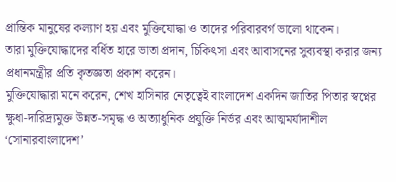প্রান্তিক মানুষের কল্যাণ হয় এবং মুক্তিযোদ্ধা ও তাদের পরিবারবর্গ ভালো থাকেন।
তারা মুক্তিযোদ্ধাদের বর্ধিত হারে ভাতা প্রদান, চিকিৎসা এবং আবাসনের সুব্যবস্থা করার জন্য প্রধানমন্ত্রীর প্রতি কৃতজ্ঞতা প্রকাশ করেন।
মুক্তিযোদ্ধারা মনে করেন, শেখ হাসিনার নেতৃত্বেই বাংলাদেশ একদিন জাতির পিতার স্বপ্নের ক্ষুধা-দারিদ্র্যমুক্ত উন্নত-সমৃদ্ধ ও অত্যাধুনিক প্রযুক্তি নির্ভর এবং আত্মমর্যাদাশীল ‘সোনারবাংলাদেশ’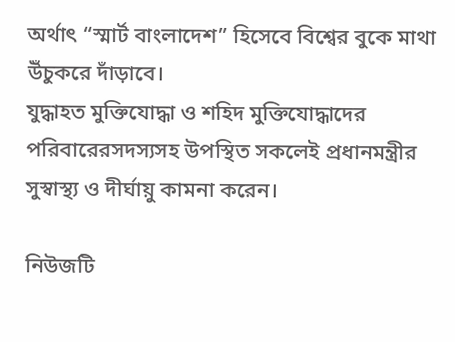অর্থাৎ “স্মার্ট বাংলাদেশ” হিসেবে বিশ্বের বুকে মাথা উঁচুকরে দাঁড়াবে।
যুদ্ধাহত মুক্তিযোদ্ধা ও শহিদ মুক্তিযোদ্ধাদের পরিবারেরসদস্যসহ উপস্থিত সকলেই প্রধানমন্ত্রীর সুস্বাস্থ্য ও দীর্ঘায়ু কামনা করেন।

নিউজটি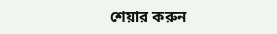শেয়ার করুন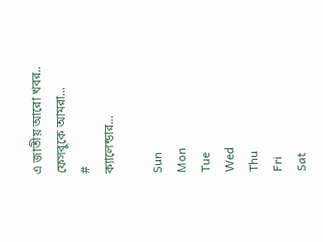এ জাতীয় আরো খবর..
ফেসবুকে আমরা...
#
ক্যালেন্ডার...

Sun
Mon
Tue
Wed
Thu
Fri
Sat